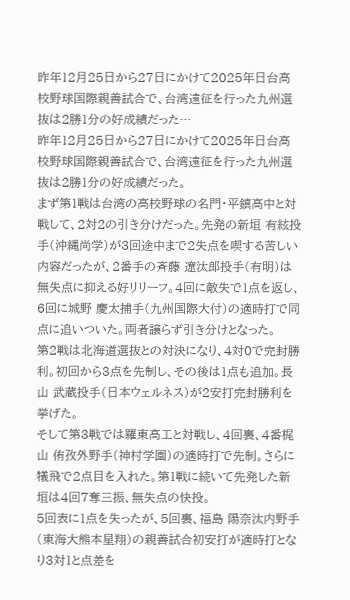昨年12月25日から27日にかけて2025年日台高校野球国際親善試合で、台湾遠征を行った九州選抜は2勝1分の好成績だった…
昨年12月25日から27日にかけて2025年日台高校野球国際親善試合で、台湾遠征を行った九州選抜は2勝1分の好成績だった。
まず第1戦は台湾の高校野球の名門・平鎮高中と対戦して、2対2の引き分けだった。先発の新垣 有絃投手(沖縄尚学)が3回途中まで2失点を喫する苦しい内容だったが、2番手の斉藤 遼汰郎投手(有明)は無失点に抑える好リリーフ。4回に敵失で1点を返し、6回に城野 慶太捕手(九州国際大付)の適時打で同点に追いついた。両者譲らず引き分けとなった。
第2戦は北海道選抜との対決になり、4対0で完封勝利。初回から3点を先制し、その後は1点も追加。長山 武蔵投手(日本ウェルネス)が2安打完封勝利を挙げた。
そして第3戦では羅東高工と対戦し、4回裏、4番梶山 侑孜外野手(神村学園)の適時打で先制。さらに犠飛で2点目を入れた。第1戦に続いて先発した新垣は4回7奪三振、無失点の快投。
5回表に1点を失ったが、5回裏、福島 陽奈汰内野手(東海大熊本星翔)の親善試合初安打が適時打となり3対1と点差を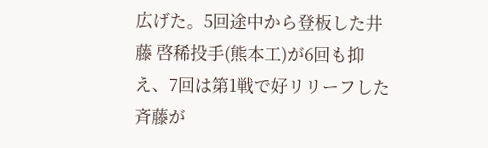広げた。5回途中から登板した井藤 啓稀投手(熊本工)が6回も抑え、7回は第1戦で好リリーフした斉藤が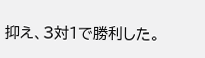抑え、3対1で勝利した。